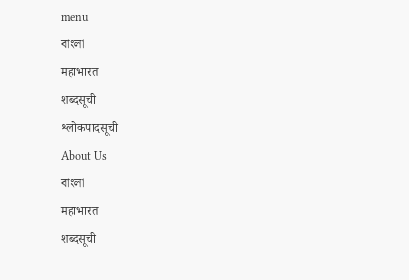menu
বাংলা
महाभारत
शब्दसूची
श्लोकपादसूची
About Us
বাংলা
महाभारत
शब्दसूची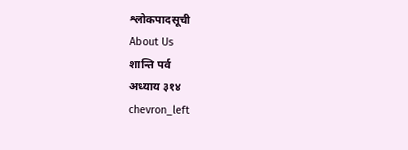श्लोकपादसूची
About Us
शान्ति पर्व
अध्याय ३१४
chevron_left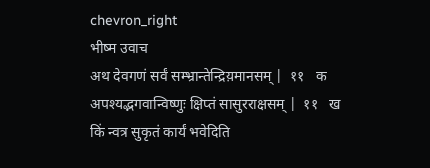chevron_right
भीष्म उवाच
अथ देवगणं सर्वं सम्भ्रान्तेन्द्रिय़मानसम् |  ११   क
अपश्यद्भगवान्विष्णुः क्षिप्तं सासुरराक्षसम् |  ११   ख
किं न्वत्र सुकृतं कार्यं भवेदिति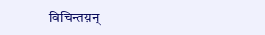विचिन्तय़न्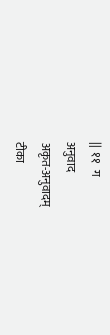||  ११   ग
अनुवाद
अकृत-अनुवादम्
टीका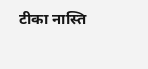टीका नास्ति